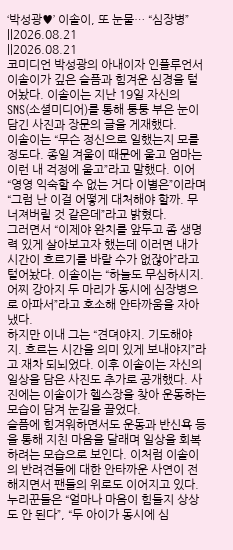‘박성광♥’ 이솔이, 또 눈물… “심장병”
||2026.08.21
||2026.08.21
코미디언 박성광의 아내이자 인플루언서 이솔이가 깊은 슬픔과 힘겨운 심경을 털어놨다. 이솔이는 지난 19일 자신의 SNS(소셜미디어)를 통해 퉁퉁 부은 눈이 담긴 사진과 장문의 글을 게재했다.
이솔이는 “무슨 정신으로 일했는지 모를 정도다. 종일 겨울이 때문에 울고 엄마는 이런 내 걱정에 울고”라고 말했다. 이어 “영영 익숙할 수 없는 거다 이별은”이라며 “그럼 난 이걸 어떻게 대처해야 할까. 무너져버릴 것 같은데”라고 밝혔다.
그러면서 “이제야 완치를 앞두고 좀 생명력 있게 살아보고자 했는데 이러면 내가 시간이 흐르기를 바랄 수가 없잖아”라고 털어놨다. 이솔이는 “하늘도 무심하시지. 어찌 강아지 두 마리가 동시에 심장병으로 아파서”라고 호소해 안타까움을 자아냈다.
하지만 이내 그는 “견뎌야지. 기도해야지. 흐르는 시간을 의미 있게 보내야지”라고 재차 되뇌었다. 이후 이솔이는 자신의 일상을 담은 사진도 추가로 공개했다. 사진에는 이솔이가 헬스장을 찾아 운동하는 모습이 담겨 눈길을 끌었다.
슬픔에 힘겨워하면서도 운동과 반신욕 등을 통해 지친 마음을 달래며 일상을 회복하려는 모습으로 보인다. 이처럼 이솔이의 반려견들에 대한 안타까운 사연이 전해지면서 팬들의 위로도 이어지고 있다.
누리꾼들은 “얼마나 마음이 힘들지 상상도 안 된다”, “두 아이가 동시에 심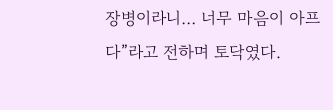장병이라니… 너무 마음이 아프다”라고 전하며 토닥였다.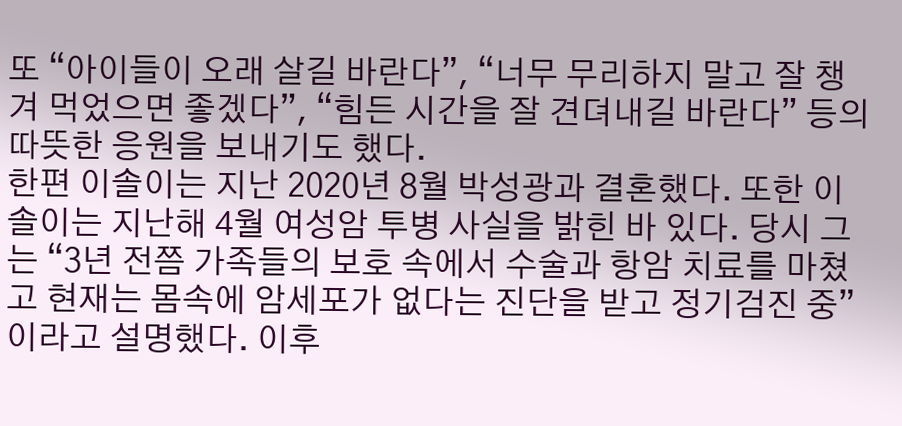또 “아이들이 오래 살길 바란다”, “너무 무리하지 말고 잘 챙겨 먹었으면 좋겠다”, “힘든 시간을 잘 견뎌내길 바란다” 등의 따뜻한 응원을 보내기도 했다.
한편 이솔이는 지난 2020년 8월 박성광과 결혼했다. 또한 이솔이는 지난해 4월 여성암 투병 사실을 밝힌 바 있다. 당시 그는 “3년 전쯤 가족들의 보호 속에서 수술과 항암 치료를 마쳤고 현재는 몸속에 암세포가 없다는 진단을 받고 정기검진 중”이라고 설명했다. 이후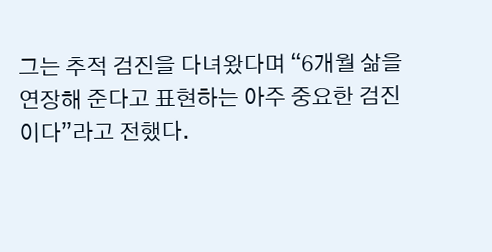그는 추적 검진을 다녀왔다며 “6개월 삶을 연장해 준다고 표현하는 아주 중요한 검진이다”라고 전했다.